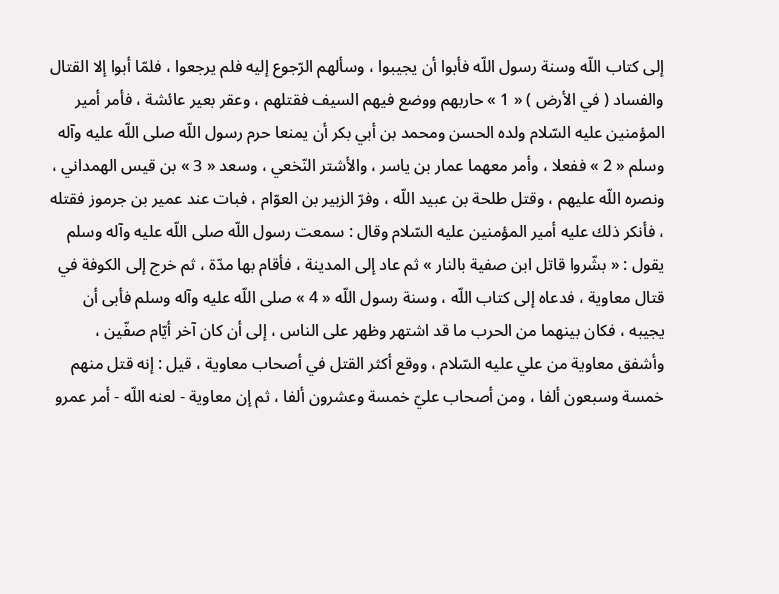إلى كتاب اللّه وسنة رسول اللّه فأبوا أن يجيبوا ، وسألهم الرّجوع إليه فلم يرجعوا ، فلمّا أبوا إلا القتال والفساد ( في الأرض ) « 1 » حاربهم ووضع فيهم السيف فقتلهم ، وعقر بعير عائشة ، فأمر أمير المؤمنين عليه السّلام ولده الحسن ومحمد بن أبي بكر أن يمنعا حرم رسول اللّه صلى اللّه عليه وآله وسلم « 2 » ففعلا ، وأمر معهما عمار بن ياسر ، والأشتر النّخعي ، وسعد « 3 » بن قيس الهمداني ، ونصره اللّه عليهم ، وقتل طلحة بن عبيد اللّه ، وفرّ الزبير بن العوّام ، فبات عند عمير بن جرموز فقتله ، فأنكر ذلك عليه أمير المؤمنين عليه السّلام وقال : سمعت رسول اللّه صلى اللّه عليه وآله وسلم يقول : « بشّروا قاتل ابن صفية بالنار » ثم عاد إلى المدينة ، فأقام بها مدّة ، ثم خرج إلى الكوفة في قتال معاوية ، فدعاه إلى كتاب اللّه ، وسنة رسول اللّه « 4 » صلى اللّه عليه وآله وسلم فأبى أن يجيبه ، فكان بينهما من الحرب ما قد اشتهر وظهر على الناس ، إلى أن كان آخر أيّام صفّين ، وأشفق معاوية من علي عليه السّلام ، ووقع أكثر القتل في أصحاب معاوية ، قيل : إنه قتل منهم خمسة وسبعون ألفا ، ومن أصحاب عليّ خمسة وعشرون ألفا ، ثم إن معاوية - لعنه اللّه - أمر عمرو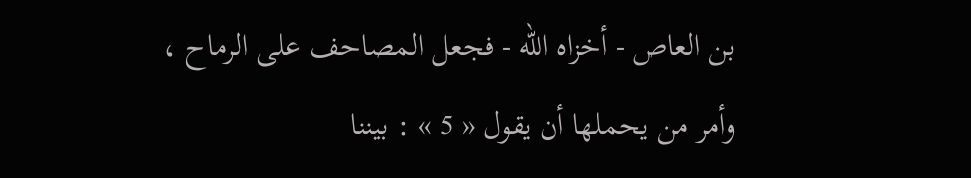بن العاص - أخزاه اللّه - فجعل المصاحف على الرماح ، وأمر من يحملها أن يقول « 5 » : بيننا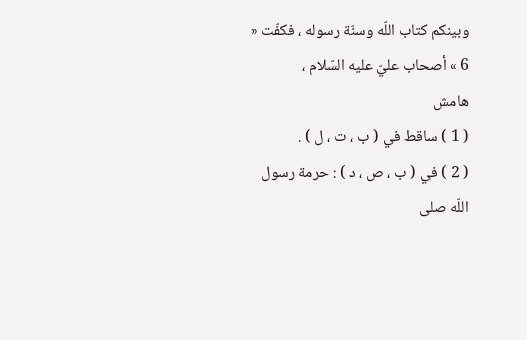وبينكم كتاب اللّه وسنّة رسوله ، فكفّت « 6 » أصحاب عليّ عليه السّلام ،
هامش
( 1 ) ساقط في ( ب ، ت ، ل ) .
( 2 ) في ( ب ، ص ، د ) : حرمة رسول اللّه صلى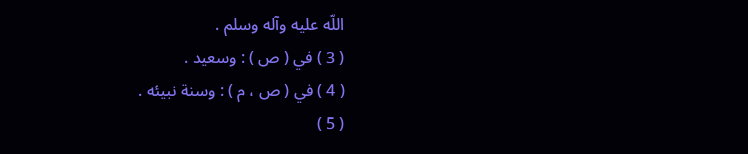اللّه عليه وآله وسلم .
( 3 ) في ( ص ) : وسعيد .
( 4 ) في ( ص ، م ) : وسنة نبيئه .
( 5 )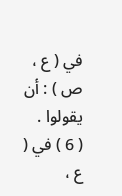في ( ع ، ص ) : أن يقولوا .
( 6 ) في ( ع ،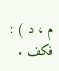م ، د ) : فكف .